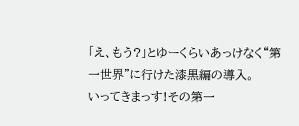「え、もう?」とゆーくらいあっけなく“第一世界”に行けた漆黒編の導入。
いってきまっす!その第一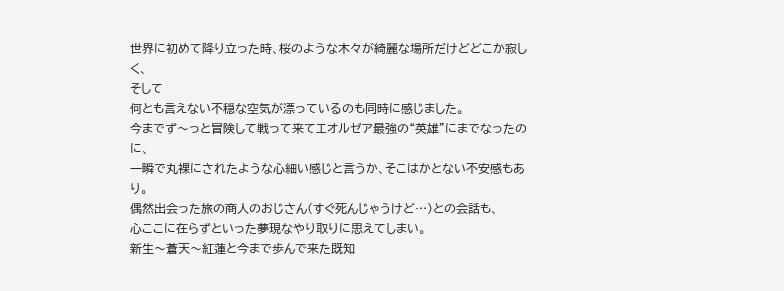世界に初めて降り立った時、桜のような木々が綺麗な場所だけどどこか寂しく、
そして
何とも言えない不穏な空気が漂っているのも同時に感じました。
今までず〜っと冒険して戦って来てエオルゼア最強の“英雄”にまでなったのに、
一瞬で丸裸にされたような心細い感じと言うか、そこはかとない不安感もあり。
偶然出会った旅の商人のおじさん(すぐ死んじゃうけど…)との会話も、
心ここに在らずといった夢現なやり取りに思えてしまい。
新生〜蒼天〜紅蓮と今まで歩んで来た既知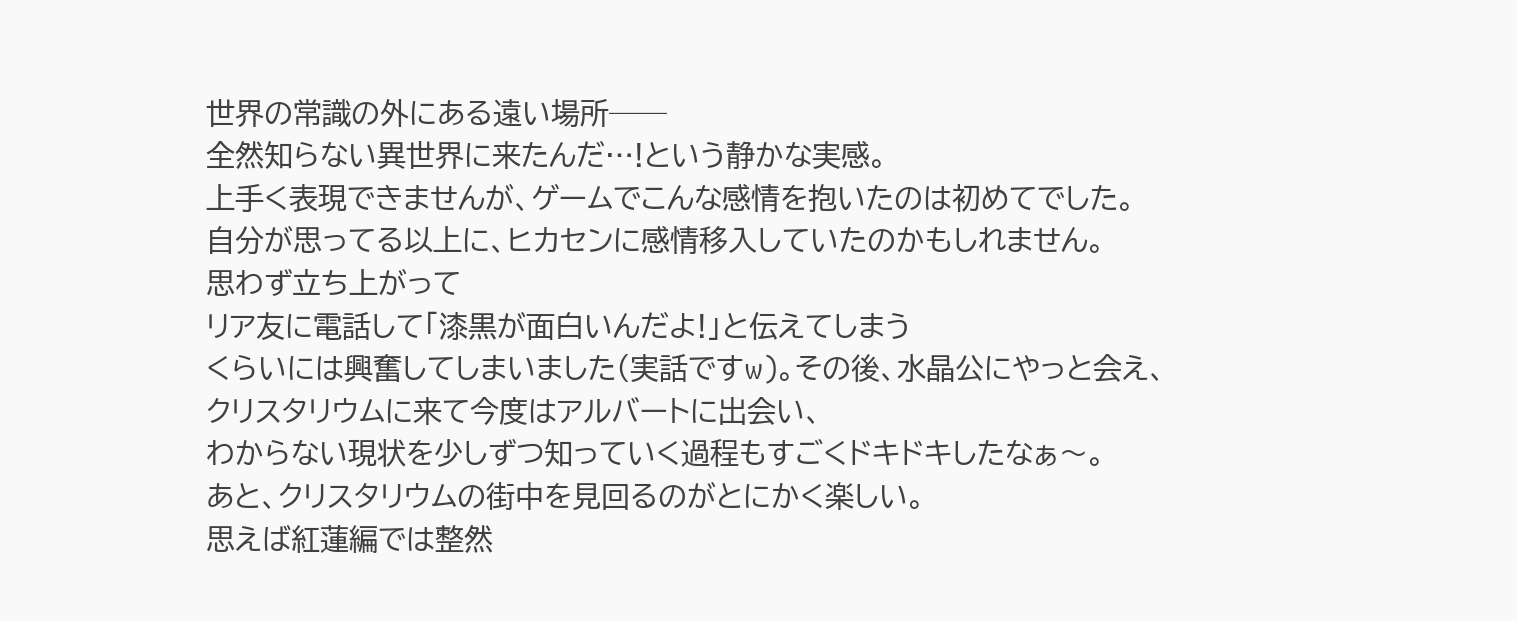世界の常識の外にある遠い場所──
全然知らない異世界に来たんだ…!という静かな実感。
上手く表現できませんが、ゲームでこんな感情を抱いたのは初めてでした。
自分が思ってる以上に、ヒカセンに感情移入していたのかもしれません。
思わず立ち上がって
リア友に電話して「漆黒が面白いんだよ!」と伝えてしまう
くらいには興奮してしまいました(実話ですw)。その後、水晶公にやっと会え、クリスタリウムに来て今度はアルバートに出会い、
わからない現状を少しずつ知っていく過程もすごくドキドキしたなぁ〜。
あと、クリスタリウムの街中を見回るのがとにかく楽しい。
思えば紅蓮編では整然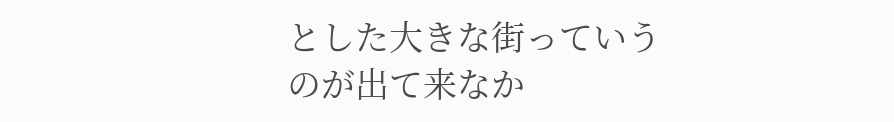とした大きな街っていうのが出て来なか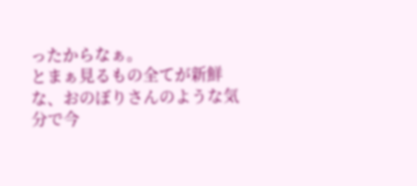ったからなぁ。
とまぁ見るもの全てが新鮮な、おのぼりさんのような気分で今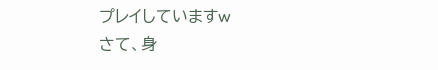プレイしていますw
さて、身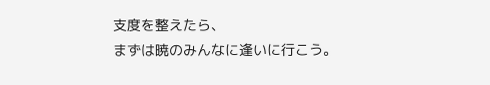支度を整えたら、
まずは暁のみんなに逢いに行こう。